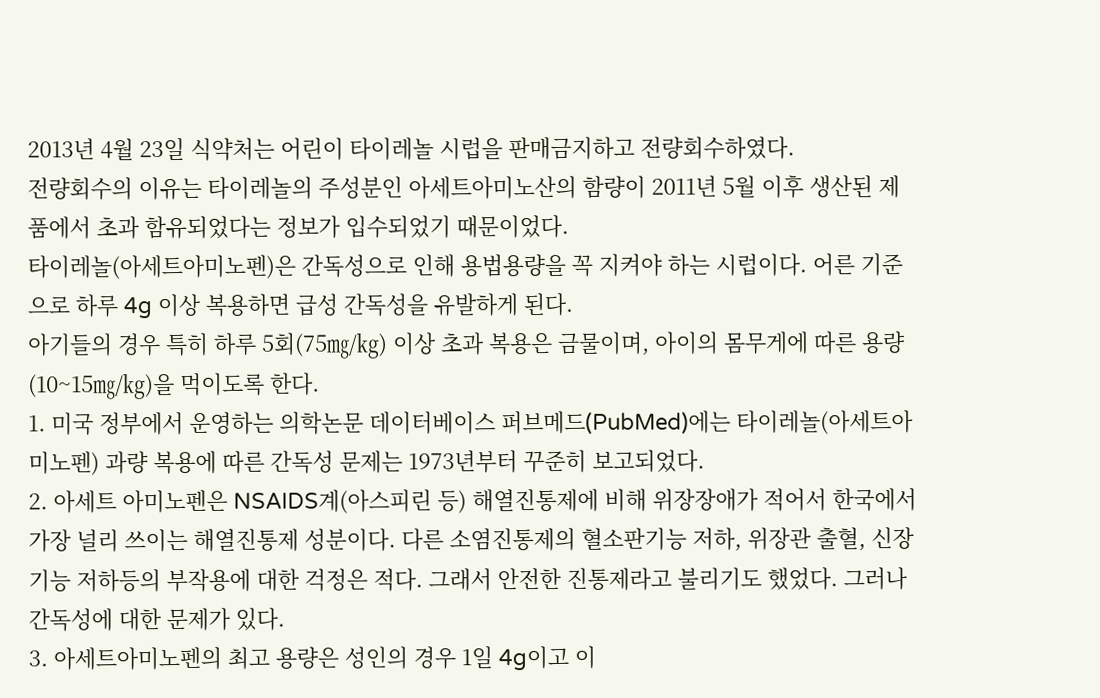2013년 4월 23일 식약처는 어린이 타이레놀 시럽을 판매금지하고 전량회수하였다.
전량회수의 이유는 타이레놀의 주성분인 아세트아미노산의 함량이 2011년 5월 이후 생산된 제품에서 초과 함유되었다는 정보가 입수되었기 때문이었다.
타이레놀(아세트아미노펜)은 간독성으로 인해 용법용량을 꼭 지켜야 하는 시럽이다. 어른 기준으로 하루 4g 이상 복용하면 급성 간독성을 유발하게 된다.
아기들의 경우 특히 하루 5회(75㎎/㎏) 이상 초과 복용은 금물이며, 아이의 몸무게에 따른 용량(10~15㎎/㎏)을 먹이도록 한다.
1. 미국 정부에서 운영하는 의학논문 데이터베이스 퍼브메드(PubMed)에는 타이레놀(아세트아미노펜) 과량 복용에 따른 간독성 문제는 1973년부터 꾸준히 보고되었다.
2. 아세트 아미노펜은 NSAIDS계(아스피린 등) 해열진통제에 비해 위장장애가 적어서 한국에서 가장 널리 쓰이는 해열진통제 성분이다. 다른 소염진통제의 혈소판기능 저하, 위장관 출혈, 신장기능 저하등의 부작용에 대한 걱정은 적다. 그래서 안전한 진통제라고 불리기도 했었다. 그러나 간독성에 대한 문제가 있다.
3. 아세트아미노펜의 최고 용량은 성인의 경우 1일 4g이고 이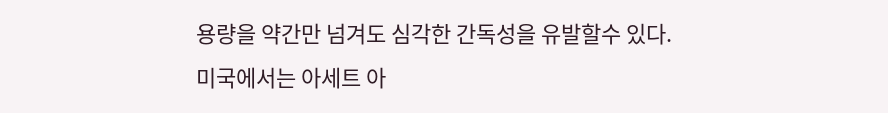용량을 약간만 넘겨도 심각한 간독성을 유발할수 있다.
미국에서는 아세트 아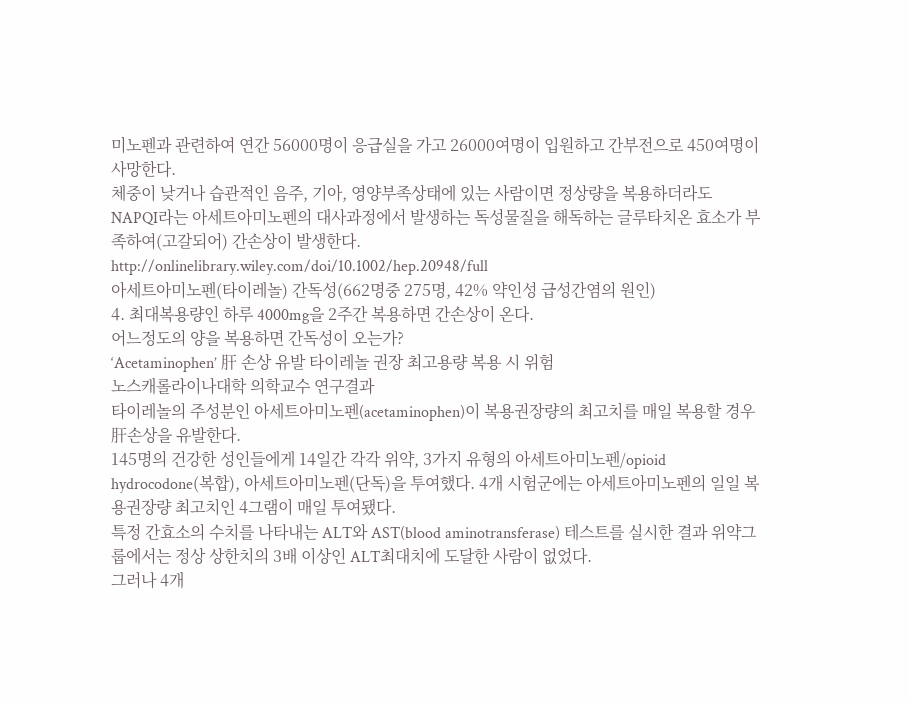미노펜과 관련하여 연간 56000명이 응급실을 가고 26000여명이 입원하고 간부전으로 450여명이 사망한다.
체중이 낮거나 습관적인 음주, 기아, 영양부족상태에 있는 사람이면 정상량을 복용하더라도 NAPQI라는 아세트아미노펜의 대사과정에서 발생하는 독성물질을 해독하는 글루타치온 효소가 부족하여(고갈되어) 간손상이 발생한다.
http://onlinelibrary.wiley.com/doi/10.1002/hep.20948/full
아세트아미노펜(타이레놀) 간독성(662명중 275명, 42% 약인성 급성간염의 원인)
4. 최대복용량인 하루 4000mg을 2주간 복용하면 간손상이 온다.
어느정도의 양을 복용하면 간독성이 오는가?
‘Acetaminophen’ 肝 손상 유발 타이레놀 권장 최고용량 복용 시 위험
노스캐롤라이나대학 의학교수 연구결과
타이레놀의 주성분인 아세트아미노펜(acetaminophen)이 복용권장량의 최고치를 매일 복용할 경우 肝손상을 유발한다.
145명의 건강한 성인들에게 14일간 각각 위약, 3가지 유형의 아세트아미노펜/opioid hydrocodone(복합), 아세트아미노펜(단독)을 투여했다. 4개 시험군에는 아세트아미노펜의 일일 복용권장량 최고치인 4그램이 매일 투여됐다.
특정 간효소의 수치를 나타내는 ALT와 AST(blood aminotransferase) 테스트를 실시한 결과 위약그룹에서는 정상 상한치의 3배 이상인 ALT최대치에 도달한 사람이 없었다.
그러나 4개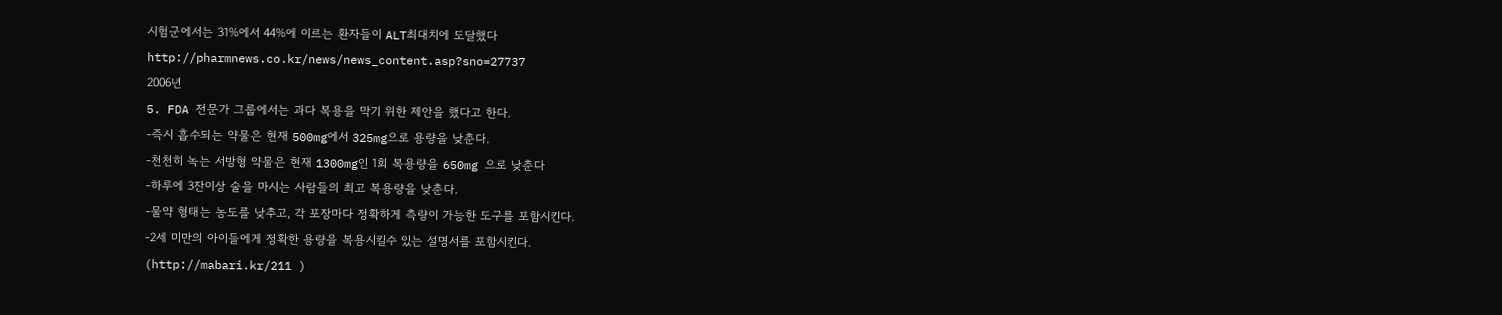시험군에서는 31%에서 44%에 이르는 환자들이 ALT최대치에 도달했다
http://pharmnews.co.kr/news/news_content.asp?sno=27737
2006년
5. FDA 전문가 그룹에서는 과다 복용을 막기 위한 제안을 했다고 한다.
-즉시 흡수되는 약물은 현재 500mg에서 325mg으로 용량을 낮춘다.
-천천히 녹는 서방형 약물은 현재 1300mg인 1회 복용량을 650mg 으로 낮춘다
-하루에 3잔이상 술을 마시는 사람들의 최고 복용량을 낮춘다.
-물약 형태는 농도를 낮추고, 각 포장마다 정확하게 측량이 가능한 도구를 포함시킨다.
-2세 미만의 아이들에게 정확한 용량을 복용시킬수 있는 설명서를 포함시킨다.
(http://mabari.kr/211 )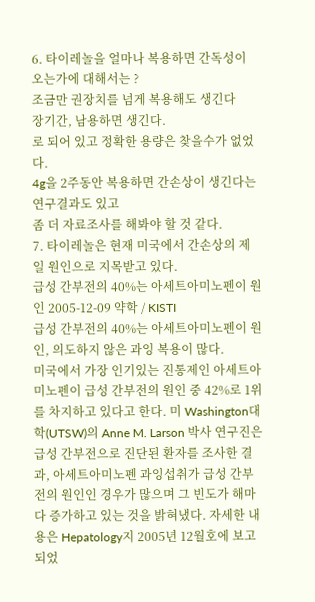6. 타이레놀을 얼마나 복용하면 간독성이 오는가에 대해서는 ?
조금만 권장치를 넘게 복용해도 생긴다
장기간, 남용하면 생긴다.
로 되어 있고 정확한 용량은 찾을수가 없었다.
4g을 2주동안 복용하면 간손상이 생긴다는 연구결과도 있고
좀 더 자료조사를 해봐야 할 것 같다.
7. 타이레놀은 현재 미국에서 간손상의 제일 원인으로 지목받고 있다.
급성 간부전의 40%는 아세트아미노펜이 원인 2005-12-09 약학 / KISTI
급성 간부전의 40%는 아세트아미노펜이 원인, 의도하지 않은 과잉 복용이 많다.
미국에서 가장 인기있는 진통제인 아세트아미노펜이 급성 간부전의 원인 중 42%로 1위를 차지하고 있다고 한다. 미 Washington대학(UTSW)의 Anne M. Larson 박사 연구진은 급성 간부전으로 진단된 환자를 조사한 결과, 아세트아미노펜 과잉섭취가 급성 간부전의 원인인 경우가 많으며 그 빈도가 해마다 증가하고 있는 것을 밝혀냈다. 자세한 내용은 Hepatology지 2005년 12월호에 보고되었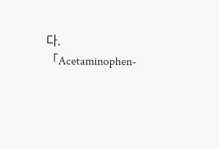다.
「Acetaminophen-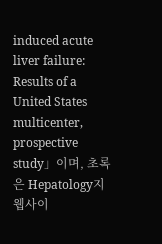induced acute liver failure: Results of a United States multicenter, prospective study」이며, 초록은 Hepatology지 웹사이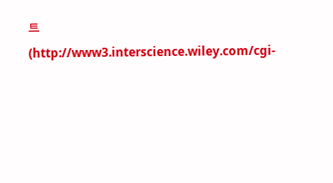트
(http://www3.interscience.wiley.com/cgi-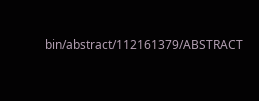bin/abstract/112161379/ABSTRACT